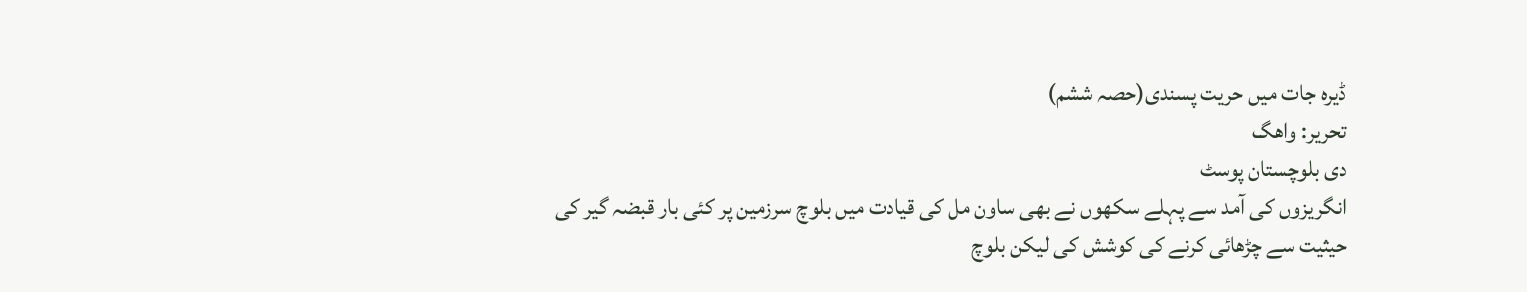ڈیرہ جات میں حریت پسندی(حصہ ششم)
تحریر: واھگ
دی بلوچستان پوسٹ
انگریزوں کی آمد سے پہلے سکھوں نے بھی ساون مل کی قیادت میں بلوچ سرزمین پر کئی بار قبضہ گیر کی حیثیت سے چڑھائی کرنے کی کوشش کی لیکن بلوچ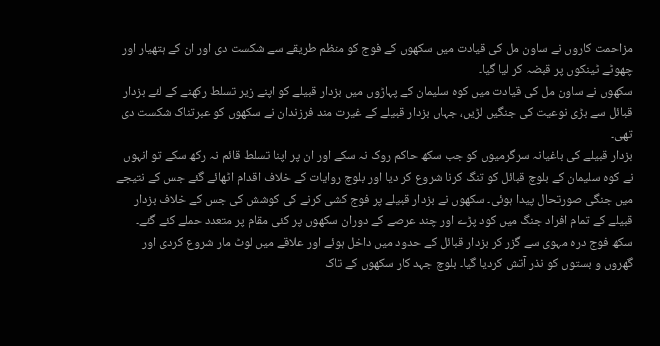مزاحمت کاروں نے ساون مل کی قیادت میں سکھوں کے فوج کو منظم طریقے سے شکست دی اور ان کے ہتھیار اور چھوٹے ٹینکوں پر قبضہ کر لیا گیا۔
سکھوں نے ساون مل کی قیادت میں کوہ سلیمان کے پہاڑوں میں بزدار قبیلے کو اپنے زیر تسلط رکھنے کے لئے بزدار قبائل سے بڑی نوعیت کی جنگیں لڑیں، جہاں بزدار قبیلے کے غیرت مند فرزندان نے سکھوں کو عبرتناک شکست دی تھی۔
بزدار قبیلے کی باغیانہ سرگرمیوں کو جب سکھ حاکم روک نہ سکے اور ان پر اپنا تسلط قائم نہ رکھ سکے تو انہوں نے کوہ سلیمان کے بلوچ قبائل کو تنگ کرنا شروع کر دیا اور بلوچ روایات کے خلاف اقدام اٹھائے گئے جس کے نتیجے میں جنگی صورتحال پیدا ہوئی۔ سکھوں نے بزدار قبیلے پر فوج کشی کرنے کی کوشش کی جس کے خلاف بزدار قبیلے کے تمام افراد جنگ میں کود پڑے اور چند عرصے کے دوران سکھوں پر کئی مقام پر متعدد حملے کئے گئے۔
سکھ فوج درہ مہوی سے گزر کر بزدار قبائل کے حدود میں داخل ہوئے اور علاقے میں لوٹ مار شروع کردی اور گھروں و بستوں کو نذر آتش کردیا گیا۔ بلوچ جہد کار سکھوں کے تاک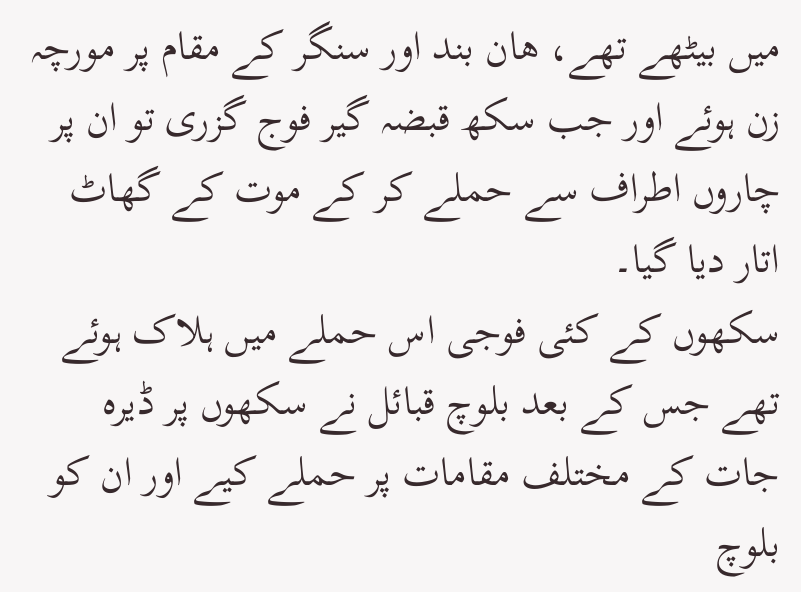میں بیٹھے تھے، ھان بند اور سنگر کے مقام پر مورچہ زن ہوئے اور جب سکھ قبضہ گیر فوج گزری تو ان پر چاروں اطراف سے حملے کر کے موت کے گھاٹ اتار دیا گیا۔
سکھوں کے کئی فوجی اس حملے میں ہلاک ہوئے تھے جس کے بعد بلوچ قبائل نے سکھوں پر ڈیرہ جات کے مختلف مقامات پر حملے کیے اور ان کو بلوچ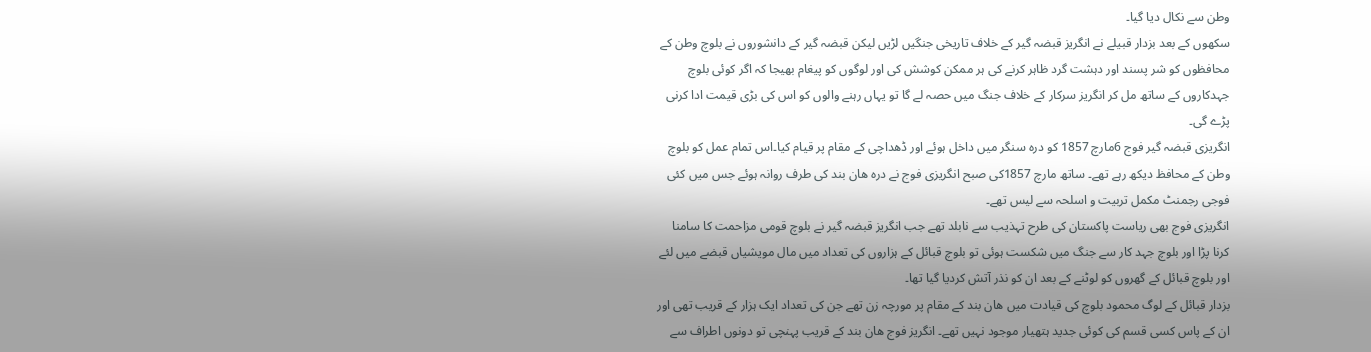وطن سے نکال دیا گیا۔
سکھوں کے بعد بزدار قبیلے نے انگریز قبضہ گیر کے خلاف تاریخی جنگیں لڑیں لیکن قبضہ گیر کے دانشوروں نے بلوچ وطن کے محافظوں کو شر پسند اور دہشت گرد ظاہر کرنے کی ہر ممکن کوشش کی اور لوگوں کو پیغام بھیجا کہ اگر کوئی بلوچ جہدکاروں کے ساتھ مل کر انگریز سرکار کے خلاف جنگ میں حصہ لے گا تو یہاں رہنے والوں کو اس کی بڑی قیمت ادا کرنی پڑے گی۔
انگریزی قبضہ گیر فوج 6مارچ 1857 کو درہ سنگر میں داخل ہوئے اور ڈھداچی کے مقام پر قیام کیا۔اس تمام عمل کو بلوچ وطن کے محافظ دیکھ رہے تھے۔ ساتھ مارچ 1857کی صبح انگریزی فوج نے درہ ھان بند کی طرف روانہ ہوئے جس میں کئی فوجی رجمنٹ مکمل تربیت و اسلحہ سے لیس تھے۔
انگریزی فوج بھی ریاست پاکستان کی طرح تہذیب سے نابلد تھے جب انگریز قبضہ گیر نے بلوچ قومی مزاحمت کا سامنا کرنا پڑا اور بلوچ جہد کار سے جنگ میں شکست ہوئی تو بلوچ قبائل کے ہزاروں کی تعداد میں مال مویشیاں قبضے میں لئے اور بلوچ قبائل کے گھروں کو لوٹنے کے بعد ان کو نذر آتش کردیا گیا تھا۔
بزدار قبائل کے لوگ محمود بلوچ کی قیادت میں ھان بند کے مقام پر مورچہ زن تھے جن کی تعداد ایک ہزار کے قریب تھی اور ان کے پاس کسی قسم کی کوئی جدید ہتھیار موجود نہیں تھے۔ انگریز فوج ھان بند کے قریب پہنچی تو دونوں اطراف سے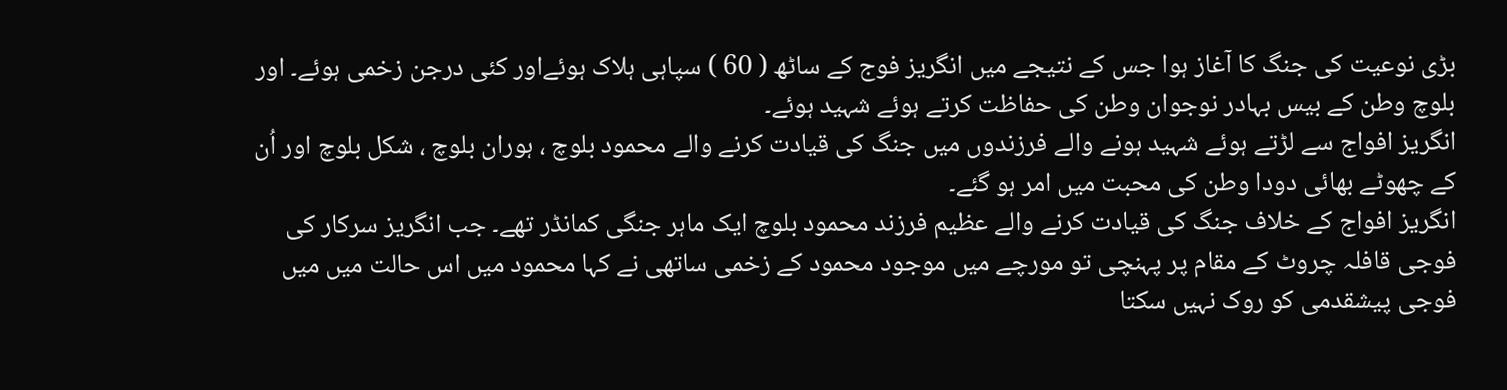بڑی نوعیت کی جنگ کا آغاز ہوا جس کے نتیجے میں انگریز فوج کے ساٹھ ( 60 ) سپاہی ہلاک ہوئےاور کئی درجن زخمی ہوئے۔ اور بلوچ وطن کے بیس بہادر نوجوان وطن کی حفاظت کرتے ہوئے شہید ہوئے۔
انگریز افواج سے لڑتے ہوئے شہید ہونے والے فرزندوں میں جنگ کی قیادت کرنے والے محمود بلوچ ، ہوران بلوچ ، شکل بلوچ اور اُن کے چھوٹے بھائی دودا وطن کی محبت میں امر ہو گئے۔
انگریز افواج کے خلاف جنگ کی قیادت کرنے والے عظیم فرزند محمود بلوچ ایک ماہر جنگی کمانڈر تھے۔ جب انگریز سرکار کی فوجی قافلہ چروٹ کے مقام پر پہنچی تو مورچے میں موجود محمود کے زخمی ساتھی نے کہا محمود میں اس حالت میں میں فوجی پیشقدمی کو روک نہیں سکتا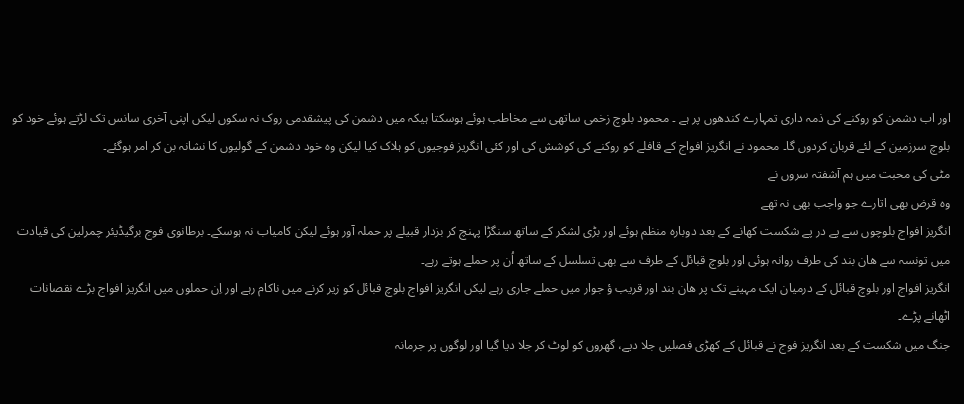اور اب دشمن کو روکنے کی ذمہ داری تمہارے کندھوں پر ہے ۔ محمود بلوچ زخمی ساتھی سے مخاطب ہوئے ہوسکتا ہیکہ میں دشمن کی پیشقدمی روک نہ سکوں لیکں اپنی آخری سانس تک لڑتے ہوئے خود کو بلوچ سرزمین کے لئے قربان کردوں گا۔ محمود نے انگریز افواج کے قافلے کو روکنے کی کوشش کی اور کئی انگریز فوجیوں کو ہلاک کیا لیکن وہ خود دشمن کے گولیوں کا نشانہ بن کر امر ہوگئے۔
مٹی کی محبت میں ہم آشفتہ سروں نے
وہ قرض بھی اتارے جو واجب بھی نہ تھے
انگریز افواج بلوچوں سے پے در پے شکست کھانے کے بعد دوبارہ منظم ہوئے اور بڑی لشکر کے ساتھ سنگڑا پہنچ کر بزدار قبیلے پر حملہ آور ہوئے لیکن کامیاب نہ ہوسکے۔ برطانوی فوج برگیڈیئر چمرلین کی قیادت میں تونسہ سے ھان بند کی طرف روانہ ہوئی اور بلوچ قبائل کے طرف سے بھی تسلسل کے ساتھ اُن پر حملے ہوتے رہے۔
انگریز افواج اور بلوچ قبائل کے درمیان ایک مہینے تک پر ھان بند اور قریب ؤ جوار میں حملے جاری رہے لیکں انگریز افواج بلوچ قبائل کو زیر کرنے میں ناکام رہے اور اِن حملوں میں انگریز افواج بڑے نقصانات اٹھانے پڑے۔
جنگ میں شکست کے بعد انگریز فوج نے قبائل کے کھڑی فصلیں جلا دیے، گھروں کو لوٹ کر جلا دیا گیا اور لوگوں پر جرمانہ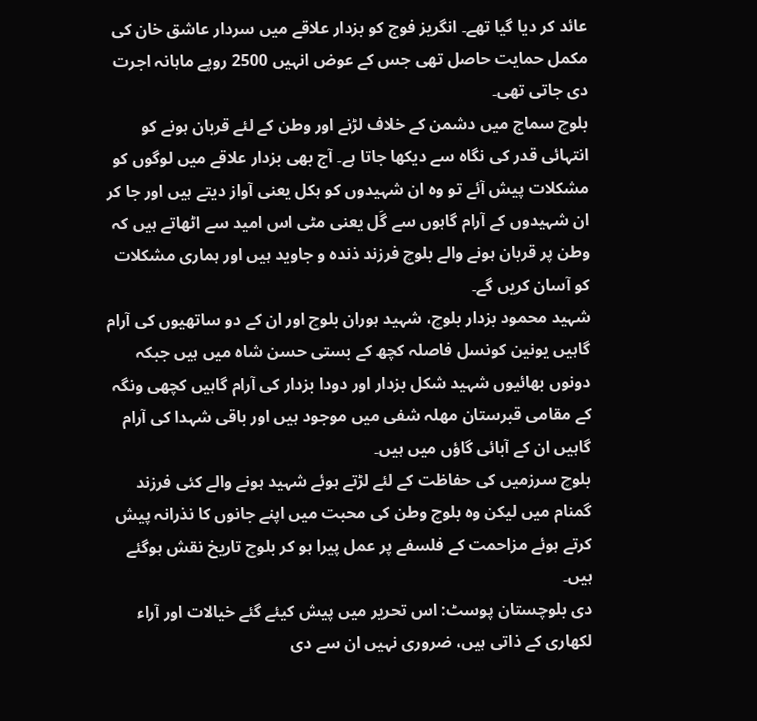عائد کر دیا گیا تھے۔ انگریز فوج کو بزدار علاقے میں سردار عاشق خان کی مکمل حمایت حاصل تھی جس کے عوض انہیں 2500 روپے ماہانہ اجرت دی جاتی تھی۔
بلوچ سماج میں دشمن کے خلاف لڑنے اور وطن کے لئے قربان ہونے کو انتہائی قدر کی نگاہ سے دیکھا جاتا ہے۔ آج بھی بزدار علاقے میں لوگوں کو مشکلات پیش آئے تو وہ ان شہیدوں کو ہکل یعنی آواز دیتے ہیں اور جا کر ان شہیدوں کے آرام گاہوں سے گَل یعنی مٹی اس امید سے اٹھاتے ہیں کہ وطن پر قربان ہونے والے بلوچ فرزند ذندہ و جاوید ہیں اور ہماری مشکلات کو آسان کریں گے۔
شہید محمود بزدار بلوچ، شہید ہوران بلوچ اور ان کے دو ساتھیوں کی آرام گاہیں یونین کونسل فاصلہ کچھ کے بستی حسن شاہ میں ہیں جبکہ دونوں بھائیوں شہید شکل بزدار اور دودا بزدار کی آرام گاہیں کچھی ونگہ کے مقامی قبرستان مھلہ شفی میں موجود ہیں اور باقی شہدا کی آرام گاہیں ان کے آبائی گاؤں میں ہیں۔
بلوچ سرزمیں کی حفاظت کے لئے لڑتے ہوئے شہید ہونے والے کئی فرزند گمنام میں لیکن وہ بلوچ وطن کی محبت میں اپنے جانوں کا نذرانہ پیش کرتے ہوئے مزاحمت کے فلسفے پر عمل پیرا ہو کر بلوچ تاریخ نقش ہوگئے ہیں۔
دی بلوچستان پوسٹ: اس تحریر میں پیش کیئے گئے خیالات اور آراء لکھاری کے ذاتی ہیں، ضروری نہیں ان سے دی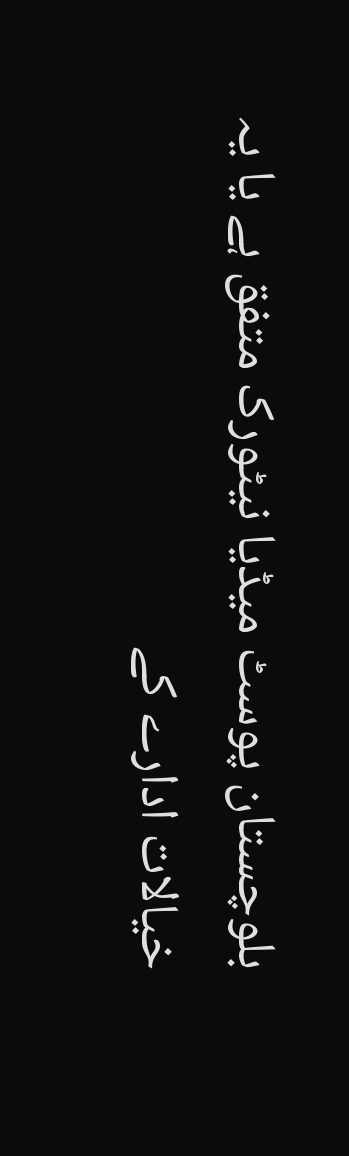بلوچستان پوسٹ میڈیا نیٹورک متفق ہے یا یہ خیالات ادارے کے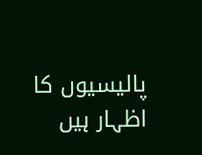پالیسیوں کا اظہار ہیں